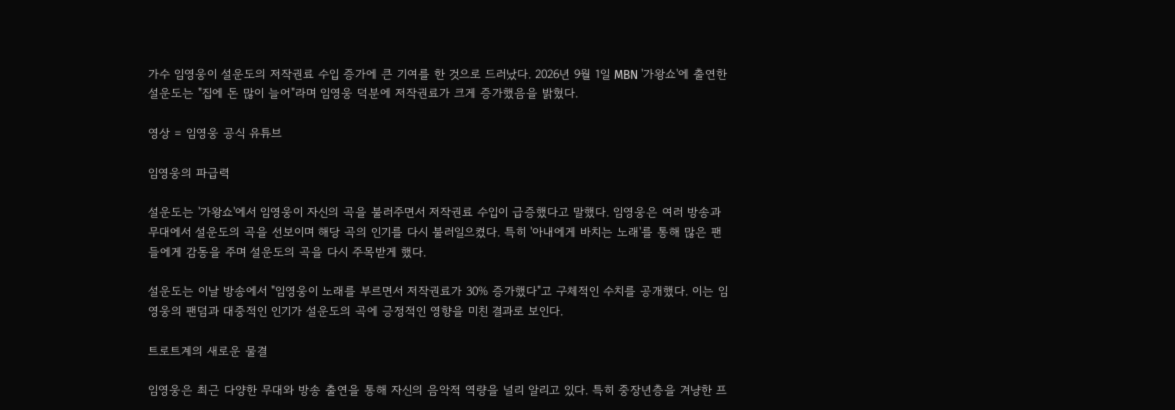가수 임영웅이 설운도의 저작권료 수입 증가에 큰 기여를 한 것으로 드러났다. 2026년 9월 1일 MBN '가왕쇼'에 출연한 설운도는 "집에 돈 많이 늘어"라며 임영웅 덕분에 저작권료가 크게 증가했음을 밝혔다.

영상 = 임영웅 공식 유튜브

임영웅의 파급력

설운도는 '가왕쇼'에서 임영웅이 자신의 곡을 불러주면서 저작권료 수입이 급증했다고 말했다. 임영웅은 여러 방송과 무대에서 설운도의 곡을 선보이며 해당 곡의 인기를 다시 불러일으켰다. 특히 '아내에게 바치는 노래'를 통해 많은 팬들에게 감동을 주며 설운도의 곡을 다시 주목받게 했다.

설운도는 이날 방송에서 "임영웅이 노래를 부르면서 저작권료가 30% 증가했다"고 구체적인 수치를 공개했다. 이는 임영웅의 팬덤과 대중적인 인기가 설운도의 곡에 긍정적인 영향을 미친 결과로 보인다.

트로트계의 새로운 물결

임영웅은 최근 다양한 무대와 방송 출연을 통해 자신의 음악적 역량을 널리 알리고 있다. 특히 중장년층을 겨냥한 프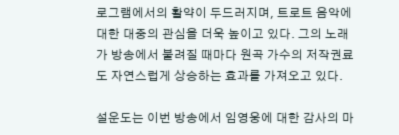로그램에서의 활약이 두드러지며, 트로트 음악에 대한 대중의 관심을 더욱 높이고 있다. 그의 노래가 방송에서 불려질 때마다 원곡 가수의 저작권료도 자연스럽게 상승하는 효과를 가져오고 있다.

설운도는 이번 방송에서 임영웅에 대한 감사의 마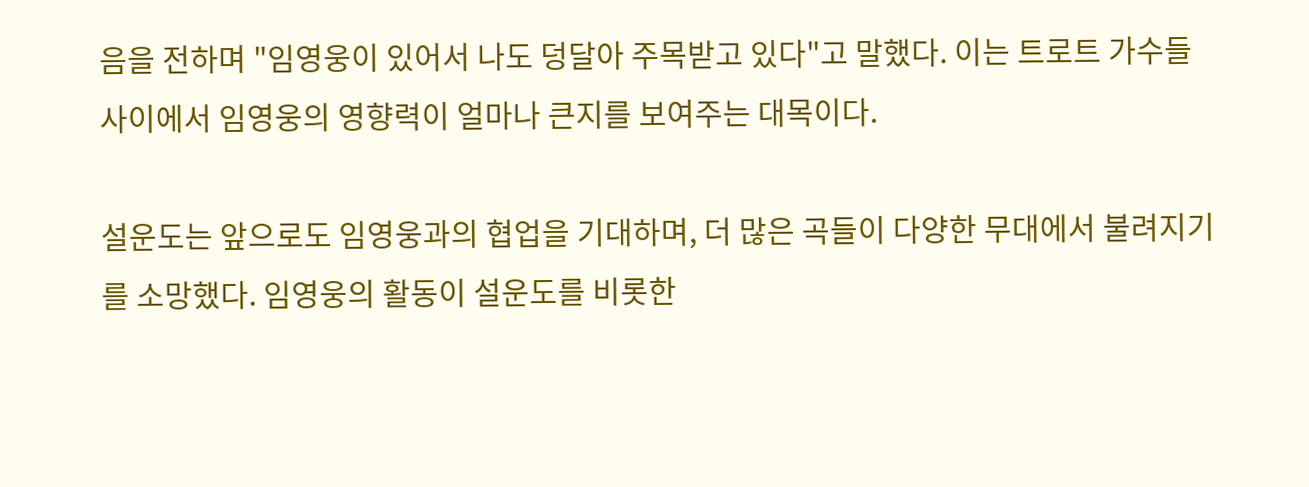음을 전하며 "임영웅이 있어서 나도 덩달아 주목받고 있다"고 말했다. 이는 트로트 가수들 사이에서 임영웅의 영향력이 얼마나 큰지를 보여주는 대목이다.

설운도는 앞으로도 임영웅과의 협업을 기대하며, 더 많은 곡들이 다양한 무대에서 불려지기를 소망했다. 임영웅의 활동이 설운도를 비롯한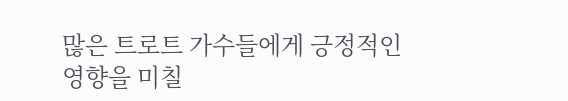많은 트로트 가수들에게 긍정적인 영향을 미칠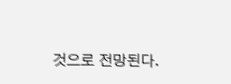것으로 전망된다.